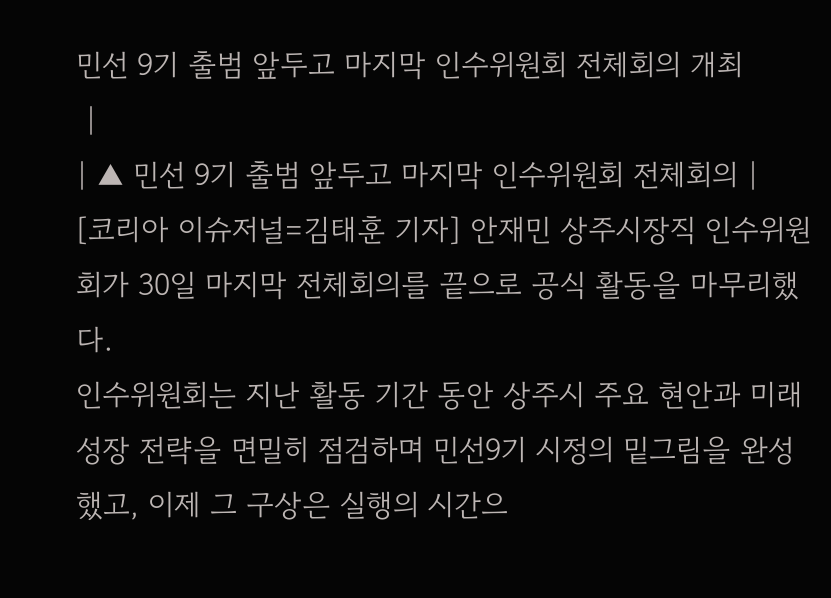민선 9기 출범 앞두고 마지막 인수위원회 전체회의 개최
 |
| ▲ 민선 9기 출범 앞두고 마지막 인수위원회 전체회의 |
[코리아 이슈저널=김태훈 기자] 안재민 상주시장직 인수위원회가 30일 마지막 전체회의를 끝으로 공식 활동을 마무리했다.
인수위원회는 지난 활동 기간 동안 상주시 주요 현안과 미래 성장 전략을 면밀히 점검하며 민선9기 시정의 밑그림을 완성했고, 이제 그 구상은 실행의 시간으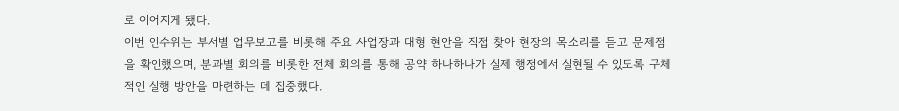로 이어지게 됐다.
이번 인수위는 부서별 업무보고를 비롯해 주요 사업장과 대형 현안을 직접 찾아 현장의 목소리를 듣고 문제점을 확인했으며, 분과별 회의를 비롯한 전체 회의를 통해 공약 하나하나가 실제 행정에서 실현될 수 있도록 구체적인 실행 방안을 마련하는 데 집중했다.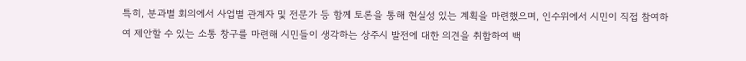특히, 분과별 회의에서 사업별 관계자 및 전문가 등 함께 토론을 통해 현실성 있는 계획을 마련했으며, 인수위에서 시민이 직접 참여하여 제안할 수 있는 소통 창구를 마련해 시민들이 생각하는 상주시 발전에 대한 의견을 취합하여 백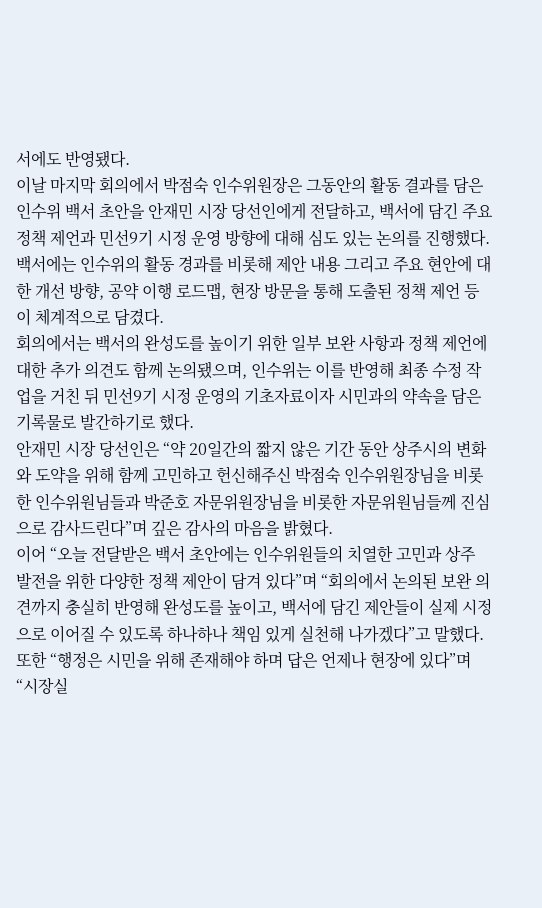서에도 반영됐다.
이날 마지막 회의에서 박점숙 인수위원장은 그동안의 활동 결과를 담은 인수위 백서 초안을 안재민 시장 당선인에게 전달하고, 백서에 담긴 주요 정책 제언과 민선9기 시정 운영 방향에 대해 심도 있는 논의를 진행했다.
백서에는 인수위의 활동 경과를 비롯해 제안 내용 그리고 주요 현안에 대한 개선 방향, 공약 이행 로드맵, 현장 방문을 통해 도출된 정책 제언 등이 체계적으로 담겼다.
회의에서는 백서의 완성도를 높이기 위한 일부 보완 사항과 정책 제언에 대한 추가 의견도 함께 논의됐으며, 인수위는 이를 반영해 최종 수정 작업을 거친 뒤 민선9기 시정 운영의 기초자료이자 시민과의 약속을 담은 기록물로 발간하기로 했다.
안재민 시장 당선인은 “약 20일간의 짧지 않은 기간 동안 상주시의 변화와 도약을 위해 함께 고민하고 헌신해주신 박점숙 인수위원장님을 비롯한 인수위원님들과 박준호 자문위원장님을 비롯한 자문위원님들께 진심으로 감사드린다”며 깊은 감사의 마음을 밝혔다.
이어 “오늘 전달받은 백서 초안에는 인수위원들의 치열한 고민과 상주 발전을 위한 다양한 정책 제안이 담겨 있다”며 “회의에서 논의된 보완 의견까지 충실히 반영해 완성도를 높이고, 백서에 담긴 제안들이 실제 시정으로 이어질 수 있도록 하나하나 책임 있게 실천해 나가겠다”고 말했다.
또한 “행정은 시민을 위해 존재해야 하며 답은 언제나 현장에 있다”며 “시장실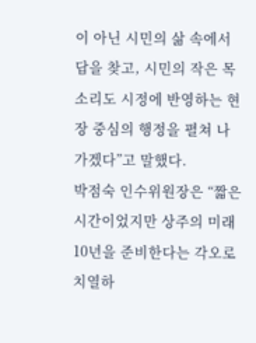이 아닌 시민의 삶 속에서 답을 찾고, 시민의 작은 목소리도 시정에 반영하는 현장 중심의 행정을 펼쳐 나가겠다”고 말했다.
박점숙 인수위원장은 “짧은 시간이었지만 상주의 미래 10년을 준비한다는 각오로 치열하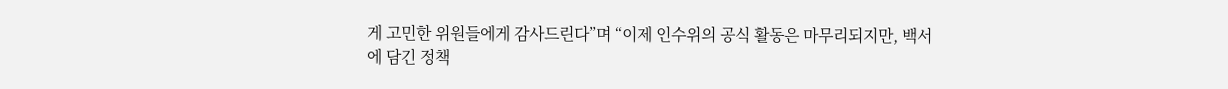게 고민한 위원들에게 감사드린다”며 “이제 인수위의 공식 활동은 마무리되지만, 백서에 담긴 정책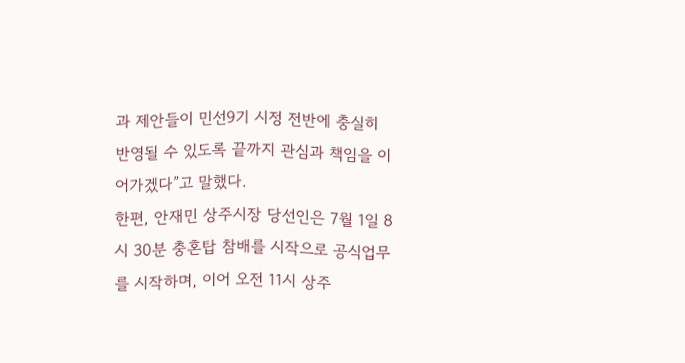과 제안들이 민선9기 시정 전반에 충실히 반영될 수 있도록 끝까지 관심과 책임을 이어가겠다”고 말했다.
한편, 안재민 상주시장 당선인은 7월 1일 8시 30분 충혼탑 참배를 시작으로 공식업무를 시작하며, 이어 오전 11시 상주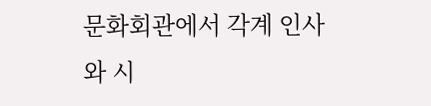문화회관에서 각계 인사와 시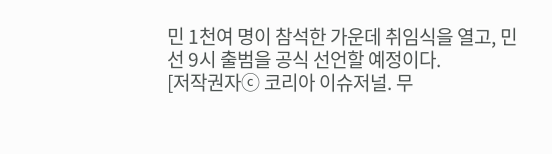민 1천여 명이 참석한 가운데 취임식을 열고, 민선 9시 출범을 공식 선언할 예정이다.
[저작권자ⓒ 코리아 이슈저널. 무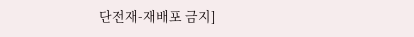단전재-재배포 금지]